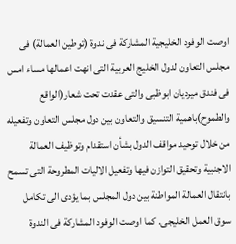اوصت الوفود الخليجية المشاركة فى ندوة (توطين العمالة) فى مجلس التعاون لدول الخليج العربية التى انهت اعمالها مساء امس فى فندق ميرديان ابوظبى والتى عقدت تحت شعار(الواقع والطموح)باهمية التنسيق والتعاون بين دول مجلس التعاون وتفعيله من خلال توحيد مواقف الدول بشأن استقدام وتوظيف العمالة الاجنبية وتحقيق التوازن فيها وتفعيل الاليات المطروحة التى تسمح بانتقال العمالة المواطنة بين دول المجلس بما يؤدى الى تكامل سوق العمل الخليجى. كما اوصت الوفود المشاركة فى الندوة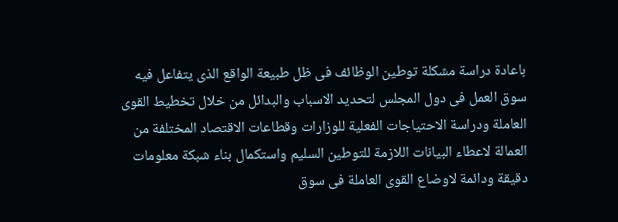باعادة دراسة مشكلة توطين الوظائف فى ظل طبيعة الواقع الذى يتفاعل فيه سوق العمل فى دول المجلس لتحديد الاسباب والبدائل من خلال تخطيط القوى العاملة ودراسة الاحتياجات الفعلية للوزارات وقطاعات الاقتصاد المختلفة من العمالة لاعطاء البيانات اللازمة للتوطين السليم واستكمال بناء شبكة معلومات دقيقة ودائمة لاوضاع القوى العاملة فى سوق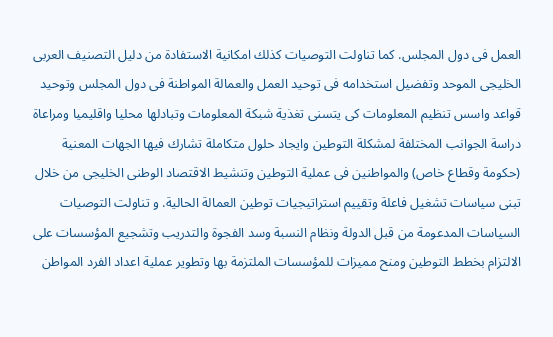العمل فى دول المجلس. كما تناولت التوصيات كذلك امكانية الاستفادة من دليل التصنيف العربى الخليجى الموحد وتفضيل استخدامه فى توحيد العمل والعمالة المواطنة فى دول المجلس وتوحيد قواعد واسس تنظيم المعلومات كى يتسنى تغذية شبكة المعلومات وتبادلها محليا واقليميا ومراعاة دراسة الجوانب المختلفة لمشكلة التوطين وايجاد حلول متكاملة تشارك فيها الجهات المعنية (حكومة وقطاع خاص) والمواطنين فى عملية التوطين وتنشيط الاقتصاد الوطنى الخليجى من خلال تبنى سياسات تشغيل فاعلة وتقييم استراتيجيات توطين العمالة الحالية. و تناولت التوصيات السياسات المدعومة من قبل الدولة ونظام النسبة وسد الفجوة والتدريب وتشجيع المؤسسات على الالتزام بخطط التوطين ومنح مميزات للمؤسسات الملتزمة بها وتطوير عملية اعداد الفرد المواطن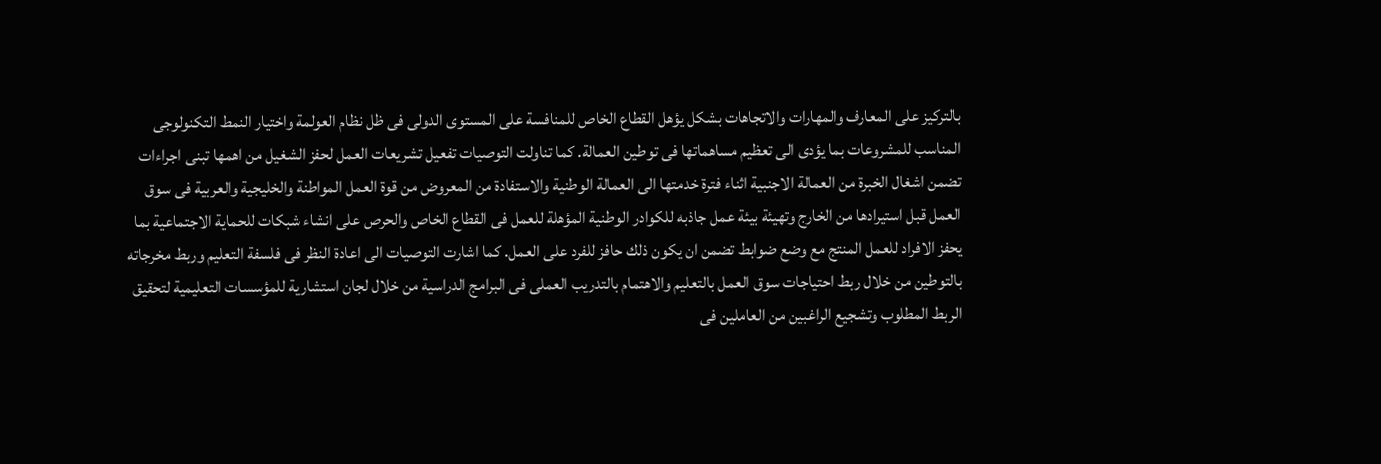بالتركيز على المعارف والمهارات والاتجاهات بشكل يؤهل القطاع الخاص للمنافسة على المستوى الدولى فى ظل نظام العولمة واختيار النمط التكنولوجى المناسب للمشروعات بما يؤدى الى تعظيم مساهماتها فى توطين العمالة. كما تناولت التوصيات تفعيل تشريعات العمل لحفز الشغيل من اهمها تبنى اجراءات تضمن اشغال الخبرة من العمالة الاجنبية اثناء فترة خدمتها الى العمالة الوطنية والاستفادة من المعروض من قوة العمل المواطنة والخليجية والعربية فى سوق العمل قبل استيرادها من الخارج وتهيئة بيئة عمل جاذبه للكوادر الوطنية المؤهلة للعمل فى القطاع الخاص والحرص على انشاء شبكات للحماية الاجتماعية بما يحفز الافراد للعمل المنتج مع وضع ضوابط تضمن ان يكون ذلك حافز للفرد على العمل. كما اشارت التوصيات الى اعادة النظر فى فلسفة التعليم وربط مخرجاته بالتوطين من خلال ربط احتياجات سوق العمل بالتعليم والاهتمام بالتدريب العملى فى البرامج الدراسية من خلال لجان استشارية للمؤسسات التعليمية لتحقيق الربط المطلوب وتشجيع الراغبين من العاملين فى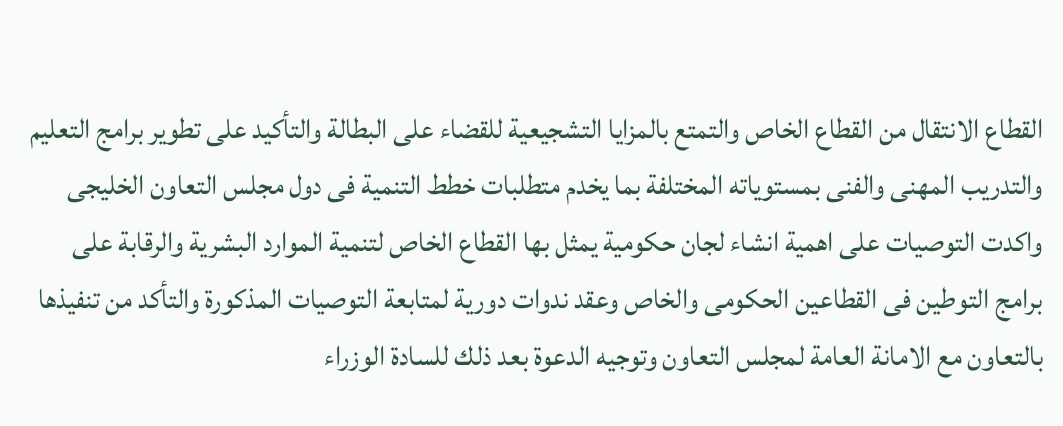القطاع الانتقال من القطاع الخاص والتمتع بالمزايا التشجيعية للقضاء على البطالة والتأكيد على تطوير برامج التعليم والتدريب المهنى والفنى بمستوياته المختلفة بما يخدم متطلبات خطط التنمية فى دول مجلس التعاون الخليجى واكدت التوصيات على اهمية انشاء لجان حكومية يمثل بها القطاع الخاص لتنمية الموارد البشرية والرقابة على برامج التوطين فى القطاعين الحكومى والخاص وعقد ندوات دورية لمتابعة التوصيات المذكورة والتأكد من تنفيذها بالتعاون مع الامانة العامة لمجلس التعاون وتوجيه الدعوة بعد ذلك للسادة الوزراء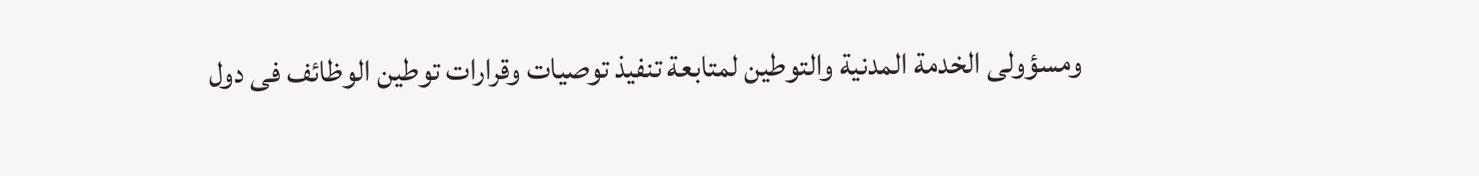ومسؤولى الخدمة المدنية والتوطين لمتابعة تنفيذ توصيات وقرارات توطين الوظائف فى دول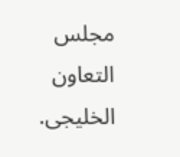مجلس التعاون الخليجى.